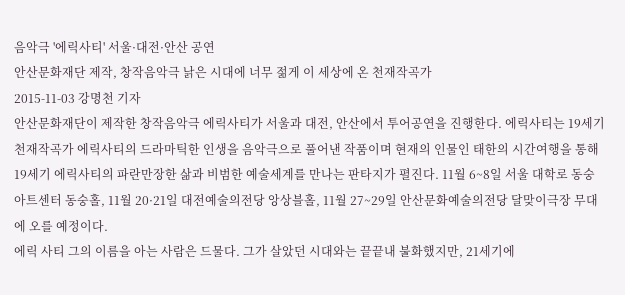음악극 '에릭사티' 서울·대전·안산 공연
안산문화재단 제작, 창작음악극 낡은 시대에 너무 젊게 이 세상에 온 천재작곡가
2015-11-03 강명천 기자
안산문화재단이 제작한 창작음악극 에릭사티가 서울과 대전, 안산에서 투어공연을 진행한다. 에릭사티는 19세기 천재작곡가 에릭사티의 드라마틱한 인생을 음악극으로 풀어낸 작품이며 현재의 인물인 태한의 시간여행을 통해 19세기 에릭사티의 파란만장한 삶과 비범한 예술세계를 만나는 판타지가 펼진다. 11월 6~8일 서울 대학로 동숭아트센터 동숭홀, 11월 20·21일 대전예술의전당 앙상블홀, 11월 27~29일 안산문화예술의전당 달맞이극장 무대에 오를 예정이다.
에릭 사티 그의 이름을 아는 사람은 드물다. 그가 살았던 시대와는 끝끝내 불화했지만, 21세기에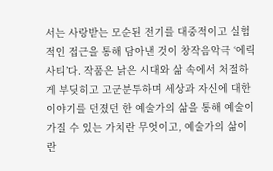서는 사랑받는 모순된 전기를 대중적이고 실험적인 접근을 통해 담아낸 것이 창작음악극 ‘에릭 사티’다. 작품은 낡은 시대와 삶 속에서 처절하게 부딪히고 고군분투하며 세상과 자신에 대한 이야기를 던졌던 한 예술가의 삶을 통해 예술이 가질 수 있는 가치란 무엇이고, 예술가의 삶이란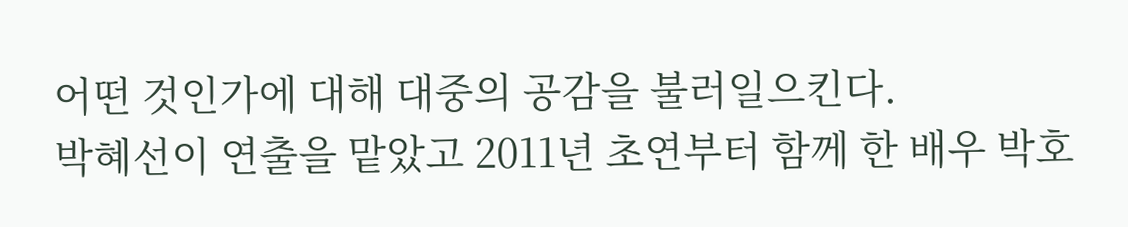어떤 것인가에 대해 대중의 공감을 불러일으킨다.
박혜선이 연출을 맡았고 2011년 초연부터 함께 한 배우 박호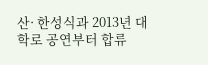산· 한성식과 2013년 대학로 공연부터 합류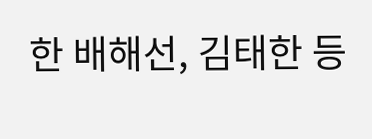한 배해선, 김태한 등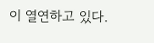이 열연하고 있다.